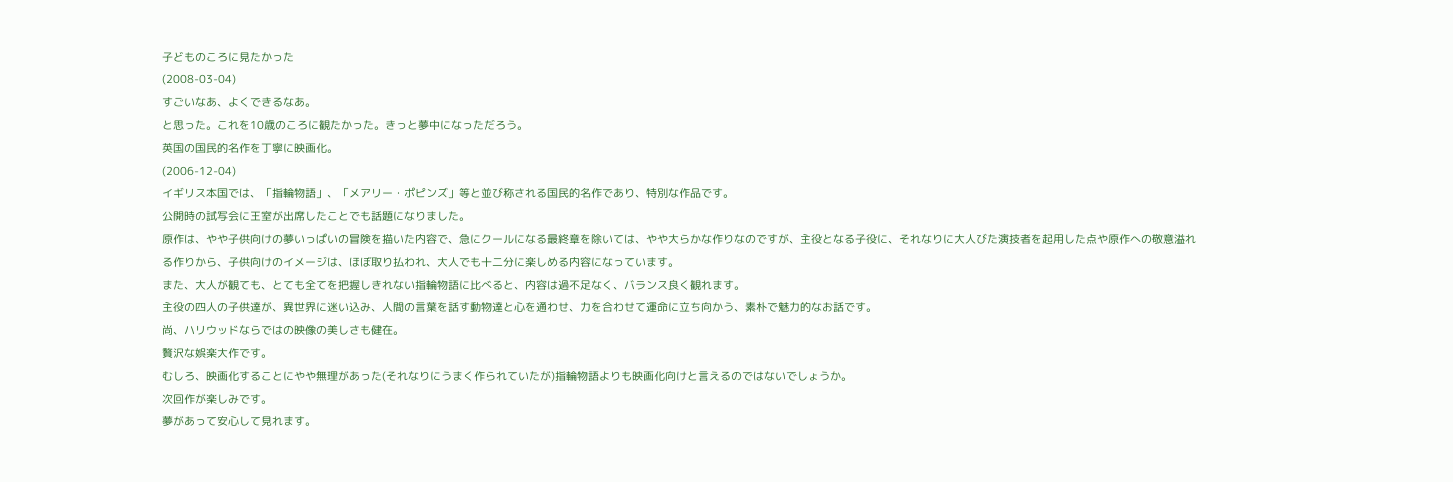子どものころに見たかった
(2008-03-04)
すごいなあ、よくできるなあ。
と思った。これを10歳のころに観たかった。きっと夢中になっただろう。
英国の国民的名作を丁寧に映画化。
(2006-12-04)
イギリス本国では、「指輪物語」、「メアリー・ポピンズ」等と並び称される国民的名作であり、特別な作品です。
公開時の試写会に王室が出席したことでも話題になりました。
原作は、やや子供向けの夢いっぱいの冒険を描いた内容で、急にクールになる最終章を除いては、やや大らかな作りなのですが、主役となる子役に、それなりに大人びた演技者を起用した点や原作への敬意溢れる作りから、子供向けのイメージは、ほぼ取り払われ、大人でも十二分に楽しめる内容になっています。
また、大人が観ても、とても全てを把握しきれない指輪物語に比べると、内容は過不足なく、バランス良く観れます。
主役の四人の子供達が、異世界に迷い込み、人間の言葉を話す動物達と心を通わせ、力を合わせて運命に立ち向かう、素朴で魅力的なお話です。
尚、ハリウッドならではの映像の美しさも健在。
贅沢な娯楽大作です。
むしろ、映画化することにやや無理があった(それなりにうまく作られていたが)指輪物語よりも映画化向けと言えるのではないでしょうか。
次回作が楽しみです。
夢があって安心して見れます。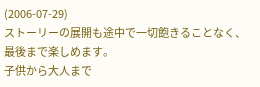(2006-07-29)
ストーリーの展開も途中で一切飽きることなく、最後まで楽しめます。
子供から大人まで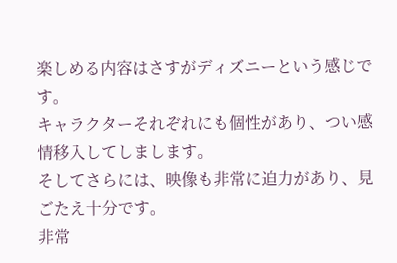楽しめる内容はさすがディズニーという感じです。
キャラクターそれぞれにも個性があり、つい感情移入してしまします。
そしてさらには、映像も非常に迫力があり、見ごたえ十分です。
非常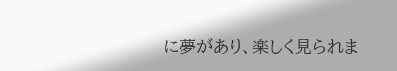に夢があり、楽しく見られま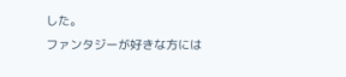した。
ファンタジーが好きな方には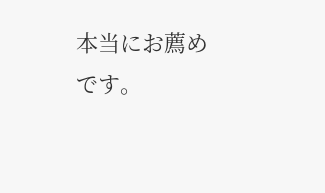本当にお薦めです。